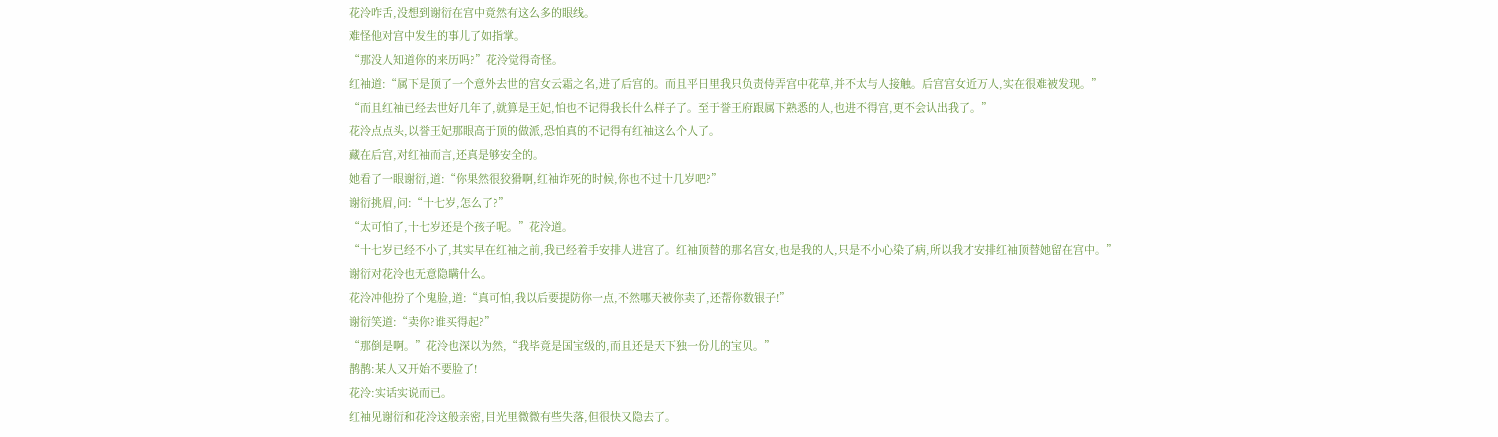花泠咋舌,没想到谢衍在宫中竟然有这么多的眼线。
难怪他对宫中发生的事儿了如指掌。
“那没人知道你的来历吗?”花泠觉得奇怪。
红袖道:“属下是顶了一个意外去世的宫女云霜之名,进了后宫的。而且平日里我只负责侍弄宫中花草,并不太与人接触。后宫宫女近万人,实在很难被发现。”
“而且红袖已经去世好几年了,就算是王妃,怕也不记得我长什么样子了。至于誉王府跟属下熟悉的人,也进不得宫,更不会认出我了。”
花泠点点头,以誉王妃那眼高于顶的做派,恐怕真的不记得有红袖这么个人了。
藏在后宫,对红袖而言,还真是够安全的。
她看了一眼谢衍,道:“你果然很狡猾啊,红袖诈死的时候,你也不过十几岁吧?”
谢衍挑眉,问:“十七岁,怎么了?”
“太可怕了,十七岁还是个孩子呢。”花泠道。
“十七岁已经不小了,其实早在红袖之前,我已经着手安排人进宫了。红袖顶替的那名宫女,也是我的人,只是不小心染了病,所以我才安排红袖顶替她留在宫中。”
谢衍对花泠也无意隐瞒什么。
花泠冲他扮了个鬼脸,道:“真可怕,我以后要提防你一点,不然哪天被你卖了,还帮你数银子!”
谢衍笑道:“卖你?谁买得起?”
“那倒是啊。”花泠也深以为然,“我毕竟是国宝级的,而且还是天下独一份儿的宝贝。”
鹊鹊:某人又开始不要脸了!
花泠:实话实说而已。
红袖见谢衍和花泠这般亲密,目光里微微有些失落,但很快又隐去了。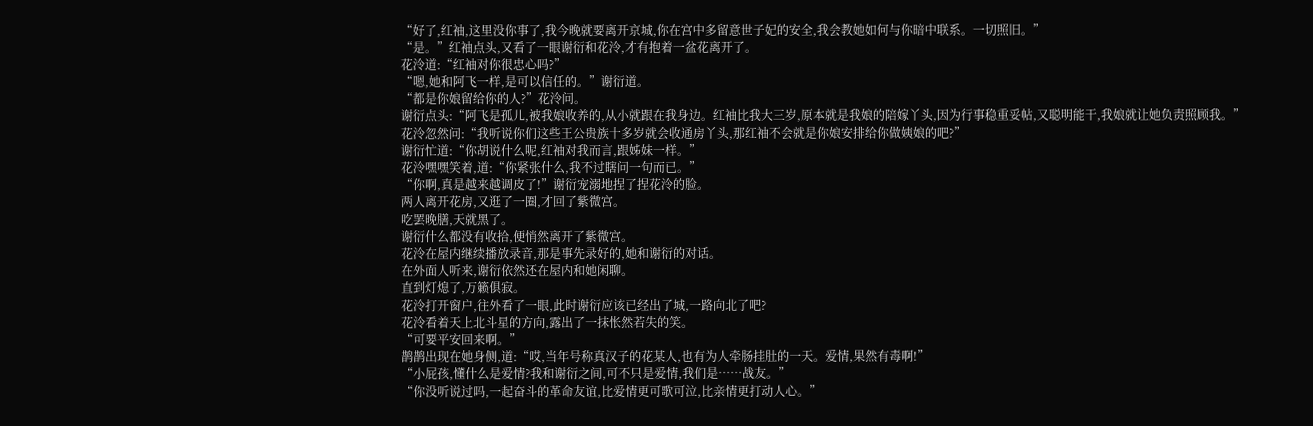“好了,红袖,这里没你事了,我今晚就要离开京城,你在宫中多留意世子妃的安全,我会教她如何与你暗中联系。一切照旧。”
“是。”红袖点头,又看了一眼谢衍和花泠,才有抱着一盆花离开了。
花泠道:“红袖对你很忠心吗?”
“嗯,她和阿飞一样,是可以信任的。”谢衍道。
“都是你娘留给你的人?”花泠问。
谢衍点头:“阿飞是孤儿,被我娘收养的,从小就跟在我身边。红袖比我大三岁,原本就是我娘的陪嫁丫头,因为行事稳重妥帖,又聪明能干,我娘就让她负责照顾我。”
花泠忽然问:“我听说你们这些王公贵族十多岁就会收通房丫头,那红袖不会就是你娘安排给你做姨娘的吧?”
谢衍忙道:“你胡说什么呢,红袖对我而言,跟姊妹一样。”
花泠嘿嘿笑着,道:“你紧张什么,我不过瞎问一句而已。”
“你啊,真是越来越调皮了!”谢衍宠溺地捏了捏花泠的脸。
两人离开花房,又逛了一圈,才回了紫微宫。
吃罢晚膳,天就黑了。
谢衍什么都没有收拾,便悄然离开了紫微宫。
花泠在屋内继续播放录音,那是事先录好的,她和谢衍的对话。
在外面人听来,谢衍依然还在屋内和她闲聊。
直到灯熄了,万籁俱寂。
花泠打开窗户,往外看了一眼,此时谢衍应该已经出了城,一路向北了吧?
花泠看着天上北斗星的方向,露出了一抹怅然若失的笑。
“可要平安回来啊。”
鹊鹊出现在她身侧,道:“哎,当年号称真汉子的花某人,也有为人牵肠挂肚的一天。爱情,果然有毒啊!”
“小屁孩,懂什么是爱情?我和谢衍之间,可不只是爱情,我们是……战友。”
“你没听说过吗,一起奋斗的革命友谊,比爱情更可歌可泣,比亲情更打动人心。”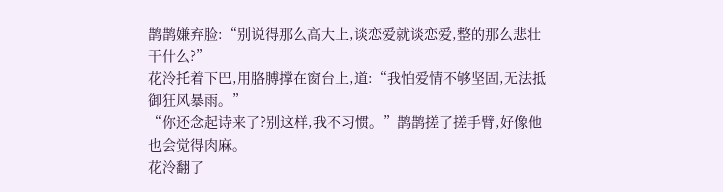鹊鹊嫌弃脸:“别说得那么高大上,谈恋爱就谈恋爱,整的那么悲壮干什么?”
花泠托着下巴,用胳膊撑在窗台上,道:“我怕爱情不够坚固,无法抵御狂风暴雨。”
“你还念起诗来了?别这样,我不习惯。”鹊鹊搓了搓手臂,好像他也会觉得肉麻。
花泠翻了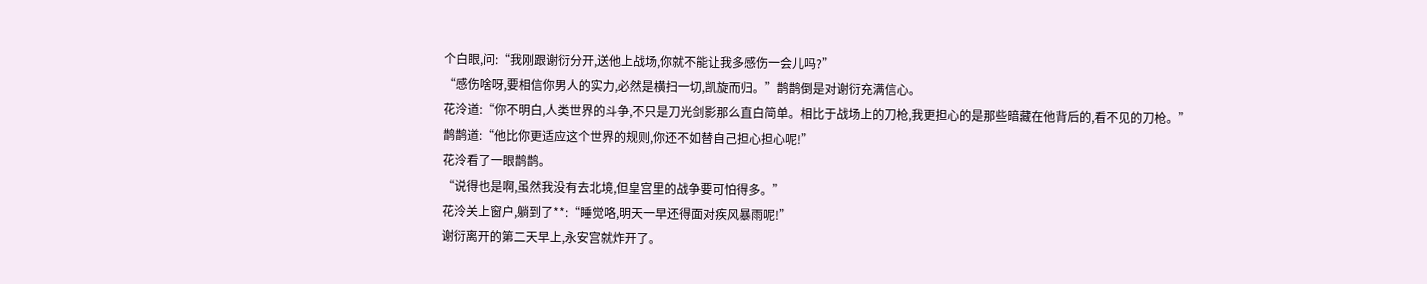个白眼,问:“我刚跟谢衍分开,送他上战场,你就不能让我多感伤一会儿吗?”
“感伤啥呀,要相信你男人的实力,必然是横扫一切,凯旋而归。”鹊鹊倒是对谢衍充满信心。
花泠道:“你不明白,人类世界的斗争,不只是刀光剑影那么直白简单。相比于战场上的刀枪,我更担心的是那些暗藏在他背后的,看不见的刀枪。”
鹊鹊道:“他比你更适应这个世界的规则,你还不如替自己担心担心呢!”
花泠看了一眼鹊鹊。
“说得也是啊,虽然我没有去北境,但皇宫里的战争要可怕得多。”
花泠关上窗户,躺到了**:“睡觉咯,明天一早还得面对疾风暴雨呢!”
谢衍离开的第二天早上,永安宫就炸开了。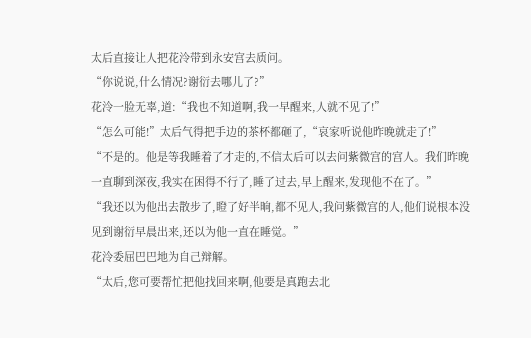太后直接让人把花泠带到永安宫去质问。
“你说说,什么情况?谢衍去哪儿了?”
花泠一脸无辜,道:“我也不知道啊,我一早醒来,人就不见了!”
“怎么可能!”太后气得把手边的茶杯都砸了,“哀家听说他昨晚就走了!”
“不是的。他是等我睡着了才走的,不信太后可以去问紫微宫的宫人。我们昨晚一直聊到深夜,我实在困得不行了,睡了过去,早上醒来,发现他不在了。”
“我还以为他出去散步了,瞪了好半晌,都不见人,我问紫微宫的人,他们说根本没见到谢衍早晨出来,还以为他一直在睡觉。”
花泠委屈巴巴地为自己辩解。
“太后,您可要帮忙把他找回来啊,他要是真跑去北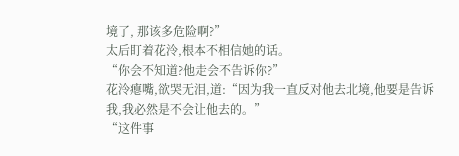境了, 那该多危险啊?”
太后盯着花泠,根本不相信她的话。
“你会不知道?他走会不告诉你?”
花泠瘪嘴,欲哭无泪,道:“因为我一直反对他去北境,他要是告诉我,我必然是不会让他去的。”
“这件事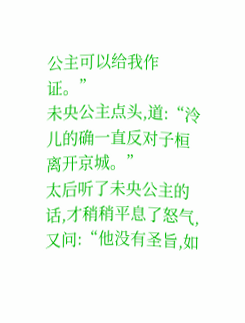公主可以给我作证。”
未央公主点头,道:“泠儿的确一直反对子桓离开京城。”
太后听了未央公主的话,才稍稍平息了怒气,又问:“他没有圣旨,如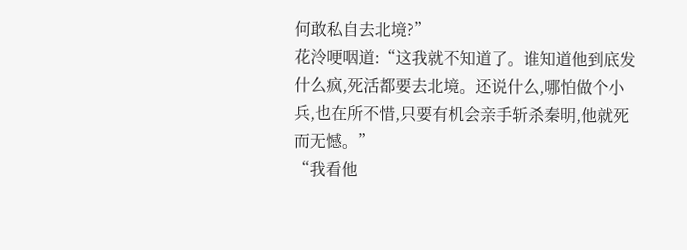何敢私自去北境?”
花泠哽咽道:“这我就不知道了。谁知道他到底发什么疯,死活都要去北境。还说什么,哪怕做个小兵,也在所不惜,只要有机会亲手斩杀秦明,他就死而无憾。”
“我看他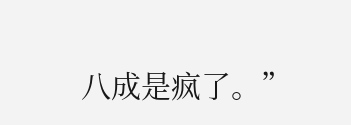八成是疯了。”